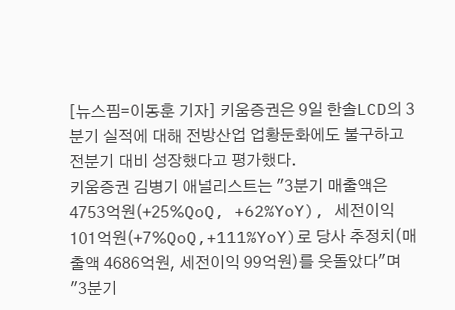[뉴스핌=이동훈 기자] 키움증권은 9일 한솔LCD의 3분기 실적에 대해 전방산업 업황둔화에도 불구하고 전분기 대비 성장했다고 평가했다.
키움증권 김병기 애널리스트는 "3분기 매출액은 4753억원(+25%QoQ, +62%YoY), 세전이익 101억원(+7%QoQ,+111%YoY)로 당사 추정치(매출액 4686억원, 세전이익 99억원)를 웃돌았다"며 "3분기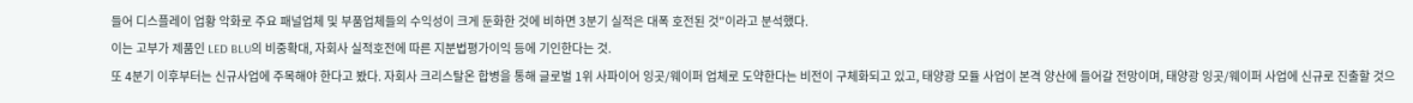들어 디스플레이 업황 악화로 주요 패널업체 및 부품업체들의 수익성이 크게 둔화한 것에 비하면 3분기 실적은 대폭 호전된 것"이라고 분석했다.
이는 고부가 제품인 LED BLU의 비중확대, 자회사 실적호전에 따른 지분법평가이익 등에 기인한다는 것.
또 4분기 이후부터는 신규사업에 주목해야 한다고 봤다. 자회사 크리스탈온 합병을 통해 글로벌 1위 사파이어 잉곳/웨이퍼 업체로 도약한다는 비전이 구체화되고 있고, 태양광 모듈 사업이 본격 양산에 들어갈 전망이며, 태양광 잉곳/웨이퍼 사업에 신규로 진출할 것으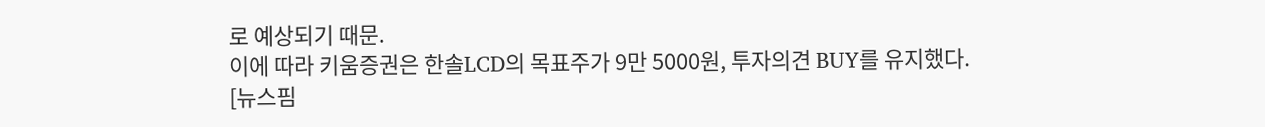로 예상되기 때문.
이에 따라 키움증권은 한솔LCD의 목표주가 9만 5000원, 투자의견 BUY를 유지했다.
[뉴스핌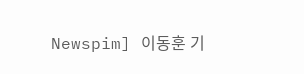Newspim] 이동훈 기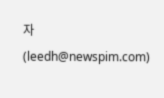자 (leedh@newspim.com)